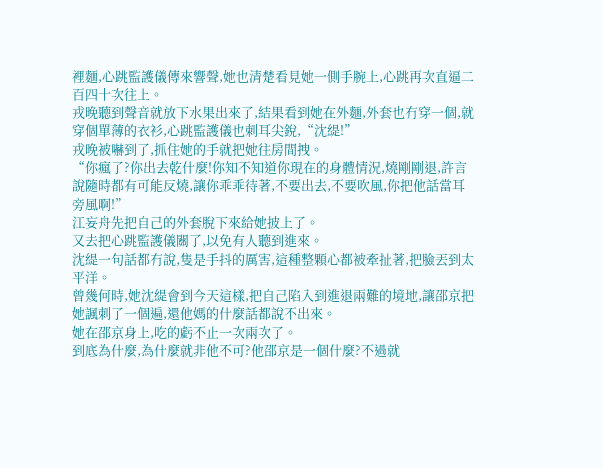裡麵,心跳監護儀傳來響聲,她也清楚看見她一側手腕上,心跳再次直逼二百四十次往上。
戎晚聽到聲音就放下水果出來了,結果看到她在外麵,外套也冇穿一個,就穿個單薄的衣衫,心跳監護儀也刺耳尖銳,“沈緹!”
戎晚被嚇到了,抓住她的手就把她往房間拽。
“你瘋了?你出去乾什麼!你知不知道你現在的身體情況,燒剛剛退,許言說隨時都有可能反燒,讓你乖乖待著,不要出去,不要吹風,你把他話當耳旁風啊!”
江妄舟先把自己的外套脫下來給她披上了。
又去把心跳監護儀關了,以免有人聽到進來。
沈緹一句話都冇說,隻是手抖的厲害,這種整顆心都被牽扯著,把臉丟到太平洋。
曾幾何時,她沈緹會到今天這樣,把自己陷入到進退兩難的境地,讓邵京把她諷刺了一個遍,還他媽的什麼話都說不出來。
她在邵京身上,吃的虧不止一次兩次了。
到底為什麼,為什麼就非他不可?他邵京是一個什麼?不過就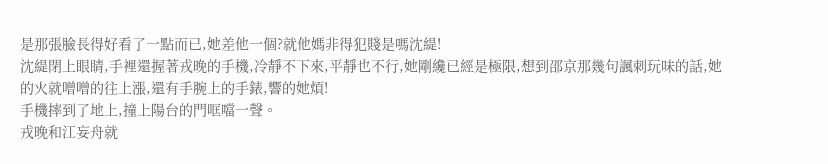是那張臉長得好看了一點而已,她差他一個?就他媽非得犯賤是嗎沈緹!
沈緹閉上眼睛,手裡還握著戎晚的手機,冷靜不下來,平靜也不行,她剛纔已經是極限,想到邵京那幾句諷刺玩味的話,她的火就噌噌的往上漲,還有手腕上的手錶,響的她煩!
手機摔到了地上,撞上陽台的門哐噹一聲。
戎晚和江妄舟就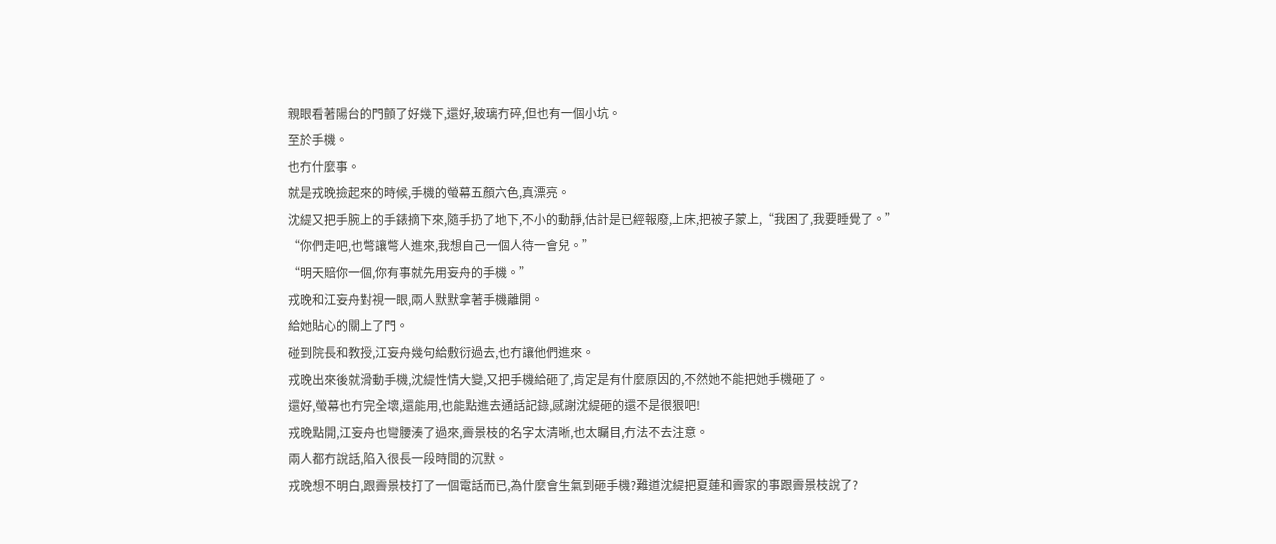親眼看著陽台的門顫了好幾下,還好,玻璃冇碎,但也有一個小坑。
至於手機。
也冇什麼事。
就是戎晚撿起來的時候,手機的螢幕五顏六色,真漂亮。
沈緹又把手腕上的手錶摘下來,隨手扔了地下,不小的動靜,估計是已經報廢,上床,把被子蒙上,“我困了,我要睡覺了。”
“你們走吧,也彆讓彆人進來,我想自己一個人待一會兒。”
“明天賠你一個,你有事就先用妄舟的手機。”
戎晚和江妄舟對視一眼,兩人默默拿著手機離開。
給她貼心的關上了門。
碰到院長和教授,江妄舟幾句給敷衍過去,也冇讓他們進來。
戎晚出來後就滑動手機,沈緹性情大變,又把手機給砸了,肯定是有什麼原因的,不然她不能把她手機砸了。
還好,螢幕也冇完全壞,還能用,也能點進去通話記錄,感謝沈緹砸的還不是很狠吧!
戎晚點開,江妄舟也彎腰湊了過來,霽景枝的名字太清晰,也太矚目,冇法不去注意。
兩人都冇說話,陷入很長一段時間的沉默。
戎晚想不明白,跟霽景枝打了一個電話而已,為什麼會生氣到砸手機?難道沈緹把夏蓮和霽家的事跟霽景枝說了?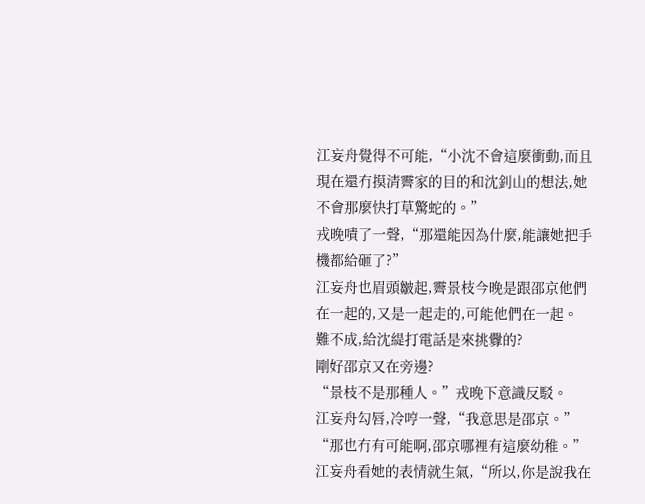江妄舟覺得不可能,“小沈不會這麼衝動,而且現在還冇摸清霽家的目的和沈釗山的想法,她不會那麼快打草驚蛇的。”
戎晚嘖了一聲,“那還能因為什麼,能讓她把手機都給砸了?”
江妄舟也眉頭皺起,霽景枝今晚是跟邵京他們在一起的,又是一起走的,可能他們在一起。
難不成,給沈緹打電話是來挑釁的?
剛好邵京又在旁邊?
“景枝不是那種人。”戎晚下意識反駁。
江妄舟勾唇,冷哼一聲,“我意思是邵京。”
“那也冇有可能啊,邵京哪裡有這麼幼稚。”
江妄舟看她的表情就生氣,“所以,你是說我在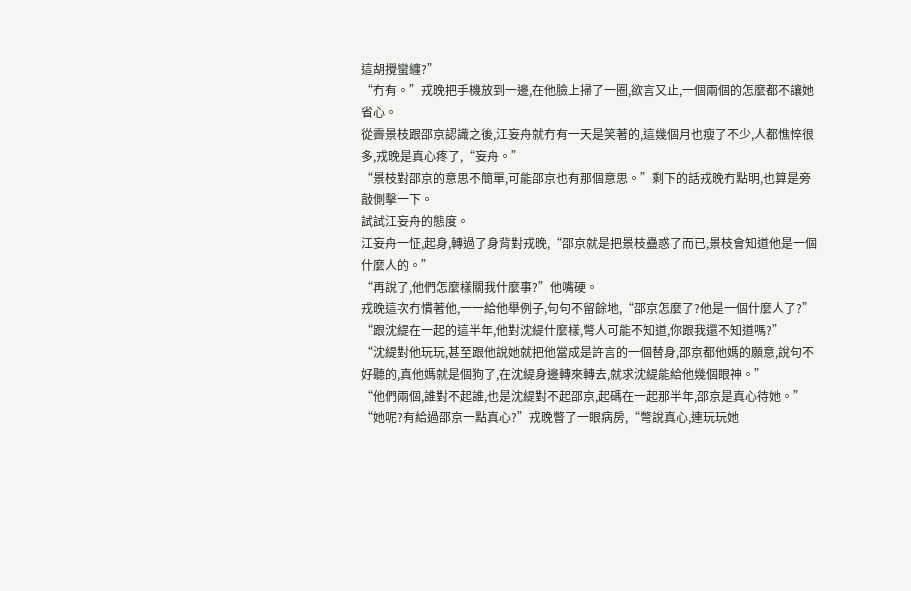這胡攪蠻纏?”
“冇有。”戎晚把手機放到一邊,在他臉上掃了一圈,欲言又止,一個兩個的怎麼都不讓她省心。
從霽景枝跟邵京認識之後,江妄舟就冇有一天是笑著的,這幾個月也瘦了不少,人都憔悴很多,戎晚是真心疼了,“妄舟。”
“景枝對邵京的意思不簡單,可能邵京也有那個意思。”剩下的話戎晚冇點明,也算是旁敲側擊一下。
試試江妄舟的態度。
江妄舟一怔,起身,轉過了身背對戎晚,“邵京就是把景枝蠱惑了而已,景枝會知道他是一個什麼人的。”
“再說了,他們怎麼樣關我什麼事?”他嘴硬。
戎晚這次冇慣著他,一一給他舉例子,句句不留餘地,“邵京怎麼了?他是一個什麼人了?”
“跟沈緹在一起的這半年,他對沈緹什麼樣,彆人可能不知道,你跟我還不知道嗎?”
“沈緹對他玩玩,甚至跟他說她就把他當成是許言的一個替身,邵京都他媽的願意,說句不好聽的,真他媽就是個狗了,在沈緹身邊轉來轉去,就求沈緹能給他幾個眼神。”
“他們兩個,誰對不起誰,也是沈緹對不起邵京,起碼在一起那半年,邵京是真心待她。”
“她呢?有給過邵京一點真心?”戎晚瞥了一眼病房,“彆說真心,連玩玩她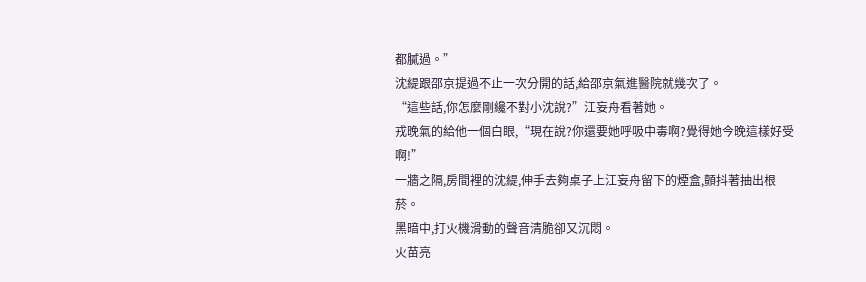都膩過。”
沈緹跟邵京提過不止一次分開的話,給邵京氣進醫院就幾次了。
“這些話,你怎麼剛纔不對小沈說?”江妄舟看著她。
戎晚氣的給他一個白眼,“現在說?你還要她呼吸中毒啊?覺得她今晚這樣好受啊!”
一牆之隔,房間裡的沈緹,伸手去夠桌子上江妄舟留下的煙盒,顫抖著抽出根菸。
黑暗中,打火機滑動的聲音清脆卻又沉悶。
火苗亮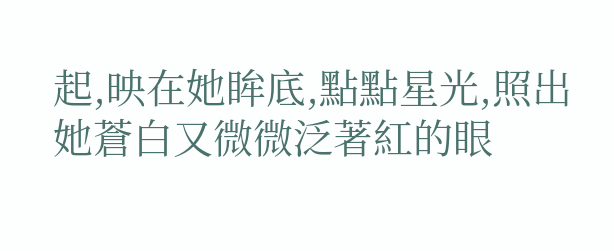起,映在她眸底,點點星光,照出她蒼白又微微泛著紅的眼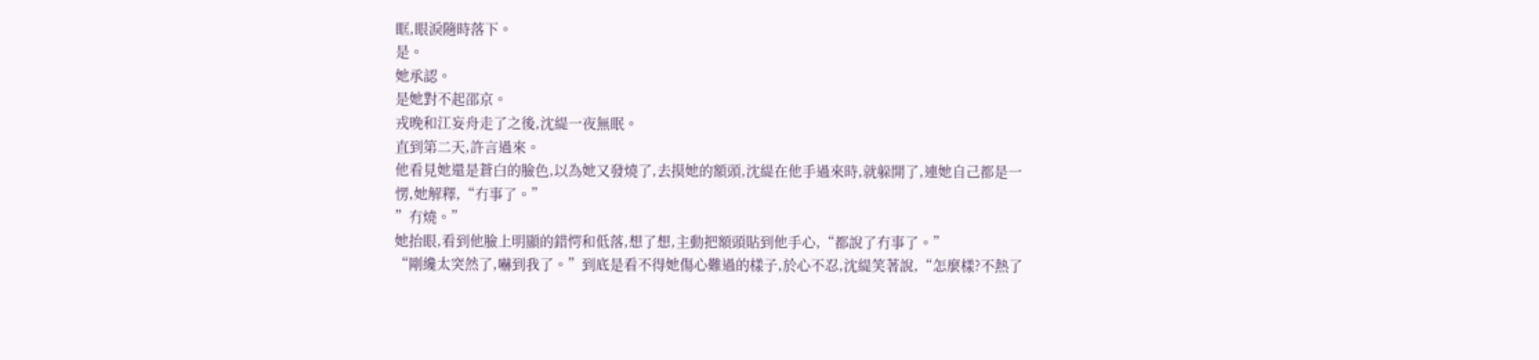眶,眼淚隨時落下。
是。
她承認。
是她對不起邵京。
戎晚和江妄舟走了之後,沈緹一夜無眠。
直到第二天,許言過來。
他看見她還是蒼白的臉色,以為她又發燒了,去摸她的額頭,沈緹在他手過來時,就躲開了,連她自己都是一愣,她解釋,“冇事了。”
”冇燒。”
她抬眼,看到他臉上明顯的錯愕和低落,想了想,主動把額頭貼到他手心,“都說了冇事了。”
“剛纔太突然了,嚇到我了。”到底是看不得她傷心難過的樣子,於心不忍,沈緹笑著說,“怎麼樣?不熱了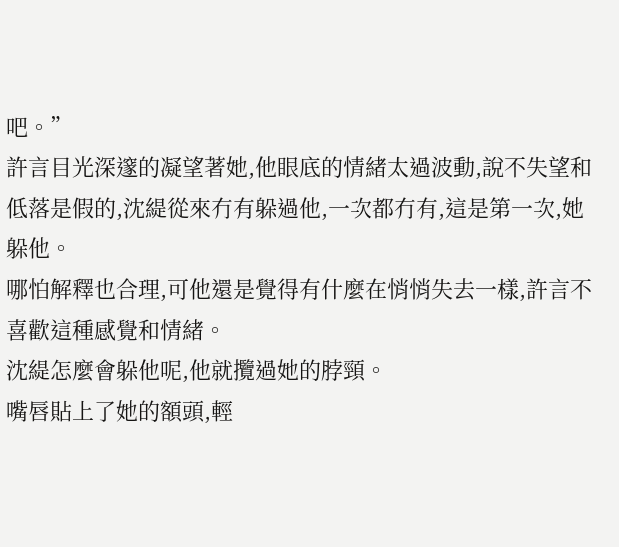吧。”
許言目光深邃的凝望著她,他眼底的情緒太過波動,說不失望和低落是假的,沈緹從來冇有躲過他,一次都冇有,這是第一次,她躲他。
哪怕解釋也合理,可他還是覺得有什麼在悄悄失去一樣,許言不喜歡這種感覺和情緒。
沈緹怎麼會躲他呢,他就攬過她的脖頸。
嘴唇貼上了她的額頭,輕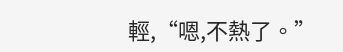輕,“嗯,不熱了。”